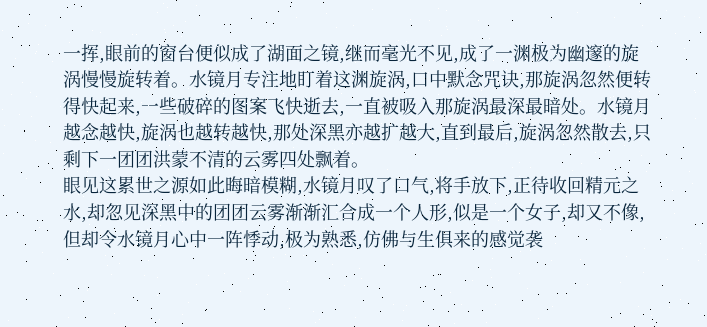一挥,眼前的窗台便似成了湖面之镜,继而毫光不见,成了一渊极为幽邃的旋涡慢慢旋转着。水镜月专注地盯着这渊旋涡,口中默念咒诀,那旋涡忽然便转得快起来,一些破碎的图案飞快逝去,一直被吸入那旋涡最深最暗处。水镜月越念越快,旋涡也越转越快,那处深黑亦越扩越大,直到最后,旋涡忽然散去,只剩下一团团洪蒙不清的云雾四处飘着。
眼见这累世之源如此晦暗模糊,水镜月叹了口气,将手放下,正待收回精元之水,却忽见深黑中的团团云雾渐渐汇合成一个人形,似是一个女子,却又不像,但却令水镜月心中一阵悸动,极为熟悉,仿佛与生俱来的感觉袭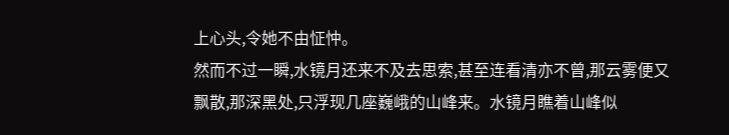上心头,令她不由怔忡。
然而不过一瞬,水镜月还来不及去思索,甚至连看清亦不曾,那云雾便又飘散,那深黑处,只浮现几座巍峨的山峰来。水镜月瞧着山峰似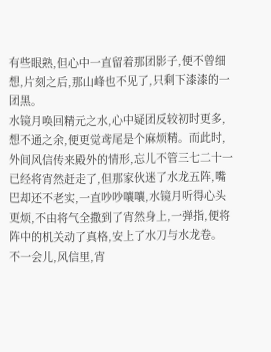有些眼熟,但心中一直留着那团影子,便不曾细想,片刻之后,那山峰也不见了,只剩下漆漆的一团黑。
水镜月唤回精元之水,心中疑团反较初时更多,想不通之余,便更觉鸢尾是个麻烦精。而此时,外间风信传来殿外的情形,忘儿不管三七二十一已经将宵然赶走了,但那家伙迷了水龙五阵,嘴巴却还不老实,一直吵吵嚷嚷,水镜月听得心头更烦,不由将气全撒到了宵然身上,一弹指,便将阵中的机关动了真格,安上了水刀与水龙卷。
不一会儿,风信里,宵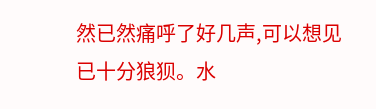然已然痛呼了好几声,可以想见已十分狼狈。水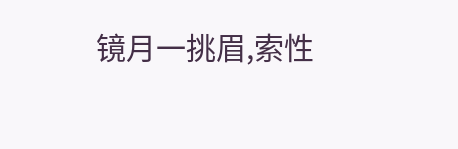镜月一挑眉,索性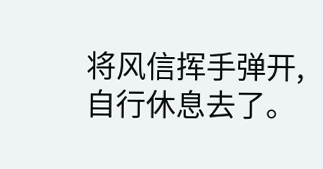将风信挥手弹开,自行休息去了。